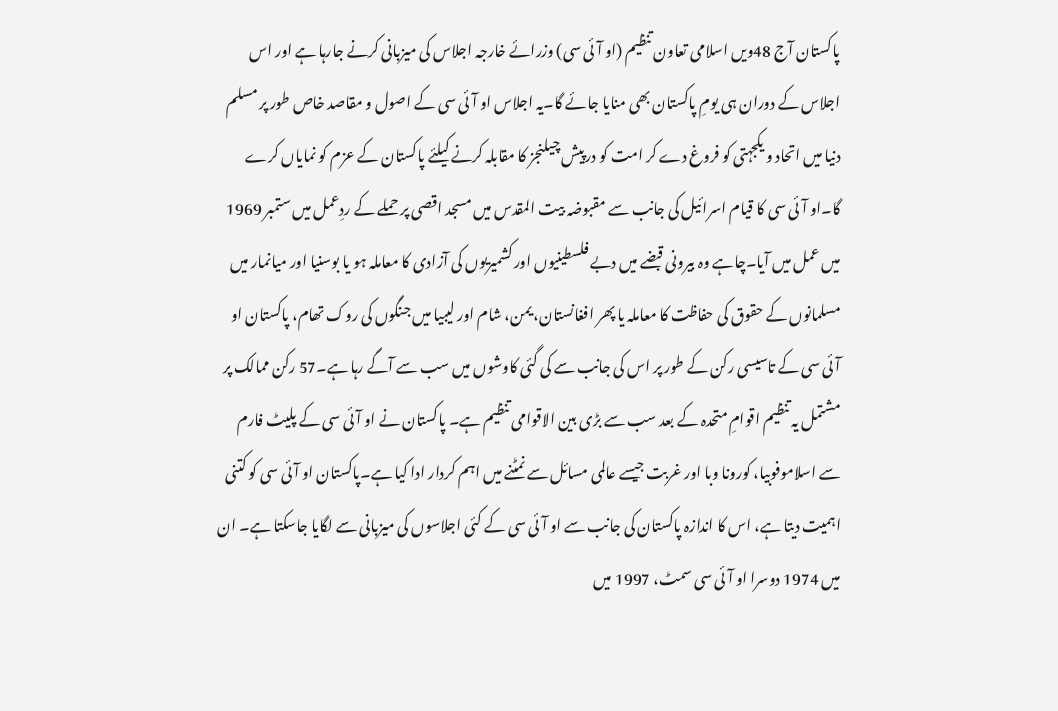پاکستان آج 48ویں اسلامی تعاون تنظیم (او آئی سی) وزرائے خارجہ اجلاس کی میزبانی کرنے جارہا ہے اور اس اجلاس کے دوران ہی یومِ پاکستان بھی منایا جائے گا۔یہ اجلاس او آئی سی کے اصول و مقاصد خاص طور پر مسلم دنیا میں اتحاد و یکجہتی کو فروغ دے کر امت کو درپیش چیلنجز کا مقابلہ کرنے کیلئے پاکستان کے عزم کو نمایاں کرے گا۔او آئی سی کا قیام اسرائیل کی جانب سے مقبوضہ بیت المقدس میں مسجد اقصی پر حملے کے ردِعمل میں ستمبر 1969 میں عمل میں آیا۔چاہے وہ بیرونی قبضے میں دبے فلسطینیوں اور کشمیریوں کی آزادی کا معاملہ ہو یا بوسنیا اور میانمار میں مسلمانوں کے حقوق کی حفاظت کا معاملہ یا پھر افغانستان، یمن، شام اور لیبیا میں جنگوں کی روک تھام، پاکستان او آئی سی کے تاسیسی رکن کے طور پر اس کی جانب سے کی گئی کاوشوں میں سب سے آگے رہا ہے۔57 رکن ممالک پر مشتمل یہ تنظیم اقوامِ متحدہ کے بعد سب سے بڑی بین الاقوامی تنظیم ہے۔ پاکستان نے او آئی سی کے پلیٹ فارم سے اسلاموفوبیا، کورونا وبا اور غربت جیسے عالمی مسائل سے نمٹنے میں اہم کردار ادا کیا ہے۔پاکستان او آئی سی کو کتنی اہمیت دیتا ہے، اس کا اندازہ پاکستان کی جانب سے او آئی سی کے کئی اجلاسوں کی میزبانی سے لگایا جاسکتا ہے۔ ان میں 1974 دوسرا او آئی سی سمٹ، 1997 میں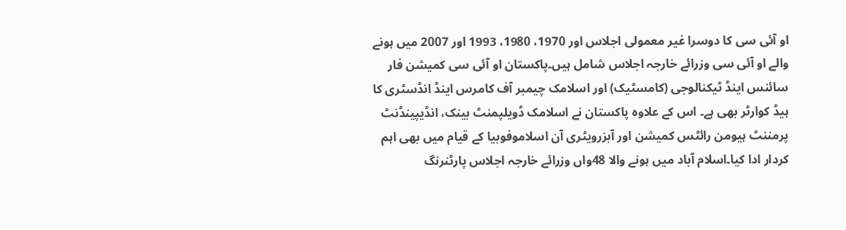او آئی سی کا دوسرا غیر معمولی اجلاس اور 1970، 1980، 1993 اور 2007 میں ہونے والے او آئی سی وزرائے خارجہ اجلاس شامل ہیں۔پاکستان او آئی سی کمیشن فار سائنس اینڈ ٹیکنالوجی (کامسٹیک) اور اسلامک چیمبر آف کامرس اینڈ انڈسٹری کا ہیڈ کوارٹر بھی ہے۔ اس کے علاوہ پاکستان نے اسلامک ڈویلپمنٹ بینک، انڈیپینڈنٹ پرمننٹ ہیومن رائٹس کمیشن اور آبزرویٹری آن اسلاموفوبیا کے قیام میں بھی اہم کردار ادا کیا۔اسلام آباد میں ہونے والا 48واں وزرائے خارجہ اجلاس پارٹنرنگ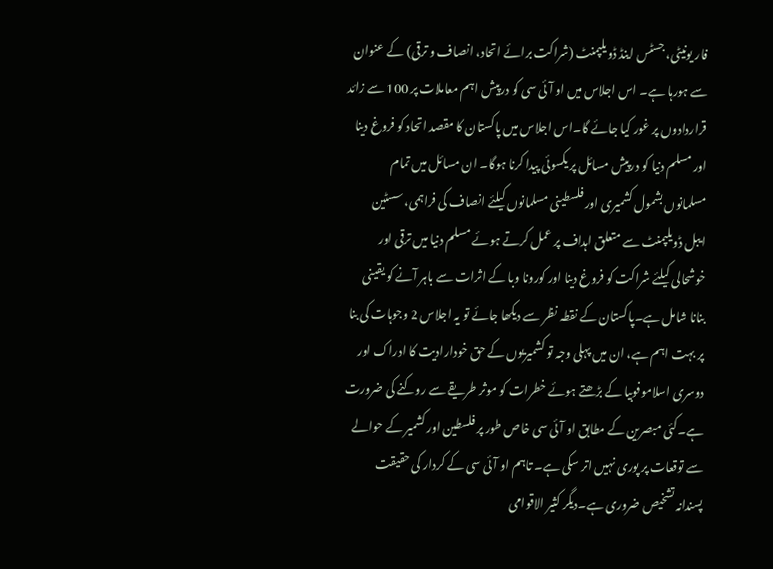فار یونیٹی، جسٹس اینڈ ڈویلپمنٹ (شراکت برائے اتحاد، انصاف و ترقی) کے عنوان سے ہورہا ہے۔ اس اجلاس میں او آئی سی کو درپیش اہم معاملات پر 100 سے زائد قراردادوں پر غور کیا جائے گا۔اس اجلاس میں پاکستان کا مقصد اتحاد کو فروغ دینا اور مسلم دنیا کو درپیش مسائل پر یکسوئی پیدا کرنا ہوگا۔ ان مسائل میں تمام مسلمانوں بشمول کشمیری اور فلسطینی مسلمانوں کیلئے انصاف کی فراہمی، سسٹین ایبل ڈویلپمنٹ سے متعلق اہداف پر عمل کرتے ہوئے مسلم دنیا میں ترقی اور خوشحالی کیلئے شراکت کو فروغ دینا اور کورونا وبا کے اثرات سے باہر آنے کو یقینی بنانا شامل ہے۔پاکستان کے نقطہ نظر سے دیکھا جائے تو یہ اجلاس 2 وجوہات کی بنا پر بہت اہم ہے، ان میں پہلی وجہ تو کشمیریوں کے حق خودارادیت کا ادراک اور دوسری اسلاموفوبیا کے بڑھتے ہوئے خطرات کو موثر طریقے سے روکنے کی ضرورت ہے۔کئی مبصرین کے مطابق او آئی سی خاص طور پر فلسطین اور کشمیر کے حوالے سے توقعات پر پوری نہیں اتر سکی ہے۔ تاہم او آئی سی کے کردار کی حقیقت پسندانہ تشخیص ضروری ہے۔دیگر کثیر الاقوامی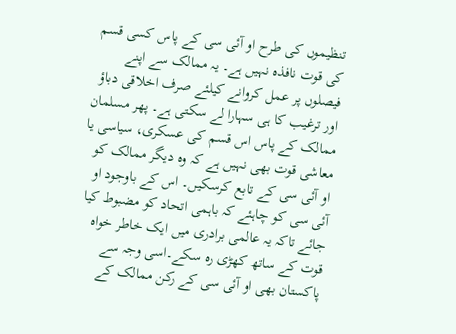تنظیموں کی طرح او آئی سی کے پاس کسی قسم کی قوت نافذہ نہیں ہے۔ یہ ممالک سے اپنے فیصلوں پر عمل کروانے کیلئے صرف اخلاقی دباؤ اور ترغیب کا ہی سہارا لے سکتی ہے۔ پھر مسلمان ممالک کے پاس اس قسم کی عسکری، سیاسی یا معاشی قوت بھی نہیں ہے کہ وہ دیگر ممالک کو او آئی سی کے تابع کرسکیں۔ اس کے باوجود او آئی سی کو چاہئے کہ باہمی اتحاد کو مضبوط کیا جائے تاکہ یہ عالمی برادری میں ایک خاطر خواہ قوت کے ساتھ کھڑی رہ سکے۔اسی وجہ سے پاکستان بھی او آئی سی کے رکن ممالک کے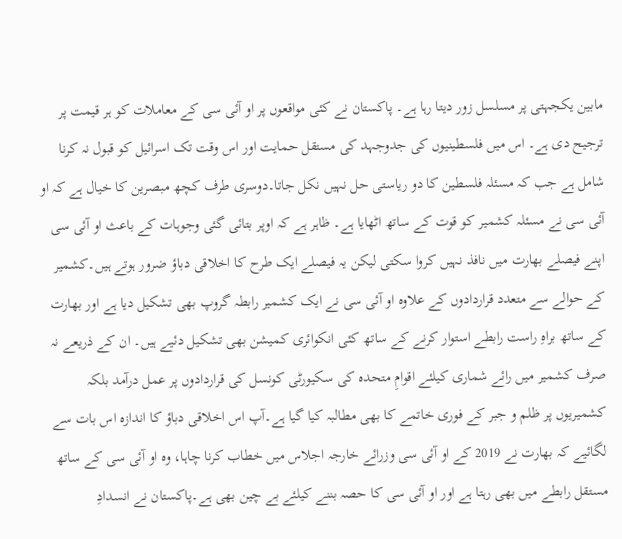مابین یکجہتی پر مسلسل زور دیتا رہا ہے۔ پاکستان نے کئی مواقعوں پر او آئی سی کے معاملات کو ہر قیمت پر ترجیح دی ہے۔ اس میں فلسطینیوں کی جدوجہد کی مستقل حمایت اور اس وقت تک اسرائیل کو قبول نہ کرنا شامل ہے جب کہ مسئلہ فلسطین کا دو ریاستی حل نہیں نکل جاتا۔دوسری طرف کچھ مبصرین کا خیال ہے کہ او آئی سی نے مسئلہ کشمیر کو قوت کے ساتھ اٹھایا ہے۔ ظاہر ہے کہ اوپر بتائی گئی وجوہات کے باعث او آئی سی اپنے فیصلے بھارت میں نافذ نہیں کروا سکتی لیکن یہ فیصلے ایک طرح کا اخلاقی دباؤ ضرور ہوتے ہیں۔کشمیر کے حوالے سے متعدد قراردادوں کے علاوہ او آئی سی نے ایک کشمیر رابطہ گروپ بھی تشکیل دیا ہے اور بھارت کے ساتھ براہِ راست رابطے استوار کرنے کے ساتھ کئی انکوائری کمیشن بھی تشکیل دئیے ہیں۔ ان کے ذریعے نہ صرف کشمیر میں رائے شماری کیلئے اقوامِ متحدہ کی سکیورٹی کونسل کی قراردادوں پر عمل درآمد بلکہ کشمیریوں پر ظلم و جبر کے فوری خاتمے کا بھی مطالبہ کیا گیا ہے۔آپ اس اخلاقی دباؤ کا اندازہ اس بات سے لگائیے کہ بھارت نے 2019 کے او آئی سی وزرائے خارجہ اجلاس میں خطاب کرنا چاہا، وہ او آئی سی کے ساتھ مستقل رابطے میں بھی رہتا ہے اور او آئی سی کا حصہ بننے کیلئے بے چین بھی ہے۔پاکستان نے انسدادِ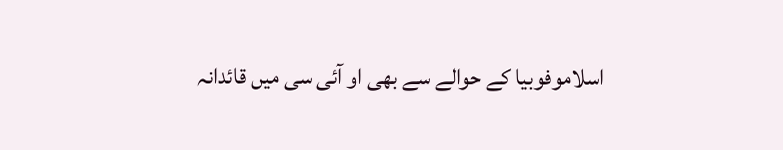اسلاموفوبیا کے حوالے سے بھی او آئی سی میں قائدانہ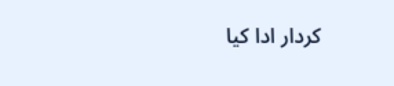کردار ادا کیا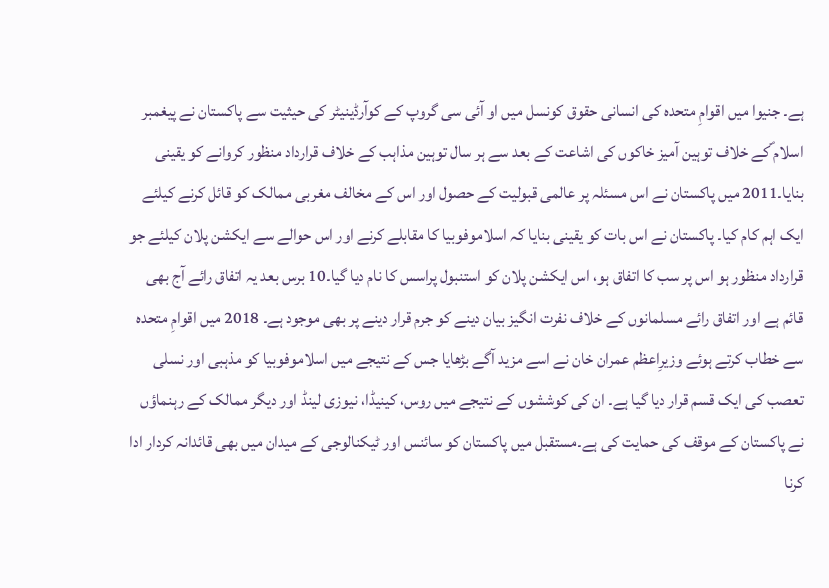ہے۔ جنیوا میں اقوامِ متحدہ کی انسانی حقوق کونسل میں او آئی سی گروپ کے کوآرڈینیٹر کی حیثیت سے پاکستان نے پیغمبر اسلام ؐکے خلاف توہین آمیز خاکوں کی اشاعت کے بعد سے ہر سال توہین مذاہب کے خلاف قرارداد منظور کروانے کو یقینی بنایا۔2011 میں پاکستان نے اس مسئلہ پر عالمی قبولیت کے حصول اور اس کے مخالف مغربی ممالک کو قائل کرنے کیلئے ایک اہم کام کیا۔ پاکستان نے اس بات کو یقینی بنایا کہ اسلاموفوبیا کا مقابلے کرنے اور اس حوالے سے ایکشن پلان کیلئے جو قرارداد منظور ہو اس پر سب کا اتفاق ہو، اس ایکشن پلان کو استنبول پراسس کا نام دیا گیا۔10 برس بعد یہ اتفاق رائے آج بھی قائم ہے اور اتفاق رائے مسلمانوں کے خلاف نفرت انگیز بیان دینے کو جرم قرار دینے پر بھی موجود ہے۔ 2018 میں اقوامِ متحدہ سے خطاب کرتے ہوئے وزیرِاعظم عمران خان نے اسے مزید آگے بڑھایا جس کے نتیجے میں اسلاموفوبیا کو مذہبی اور نسلی تعصب کی ایک قسم قرار دیا گیا ہے۔ ان کی کوششوں کے نتیجے میں روس، کینیڈا، نیوزی لینڈ اور دیگر ممالک کے رہنماؤں نے پاکستان کے موقف کی حمایت کی ہے۔مستقبل میں پاکستان کو سائنس اور ٹیکنالوجی کے میدان میں بھی قائدانہ کردار ادا کرنا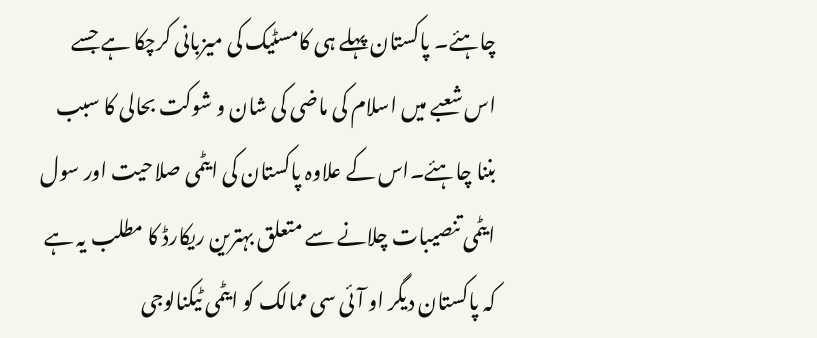چاہئے۔ پاکستان پہلے ہی کامسٹیک کی میزبانی کرچکا ہے جسے اس شعبے میں اسلام کی ماضی کی شان و شوکت بحالی کا سبب بننا چاہئے۔اس کے علاوہ پاکستان کی ایٹمی صلاحیت اور سول ایٹمی تنصیبات چلانے سے متعلق بہترین ریکارڈ کا مطلب یہ ہے کہ پاکستان دیگر او آئی سی ممالک کو ایٹمی ٹیکنالوجی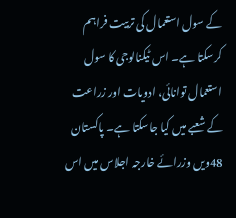کے سول استعمال کی تربیت فراہم کرسکتا ہے۔ اس ٹیکنالوجی کا سول استعمال توانائی، ادویات اور زراعت کے شعبے میں کیا جاسکتا ہے۔ پاکستان 48ویں وزرائے خارجہ اجلاس میں اس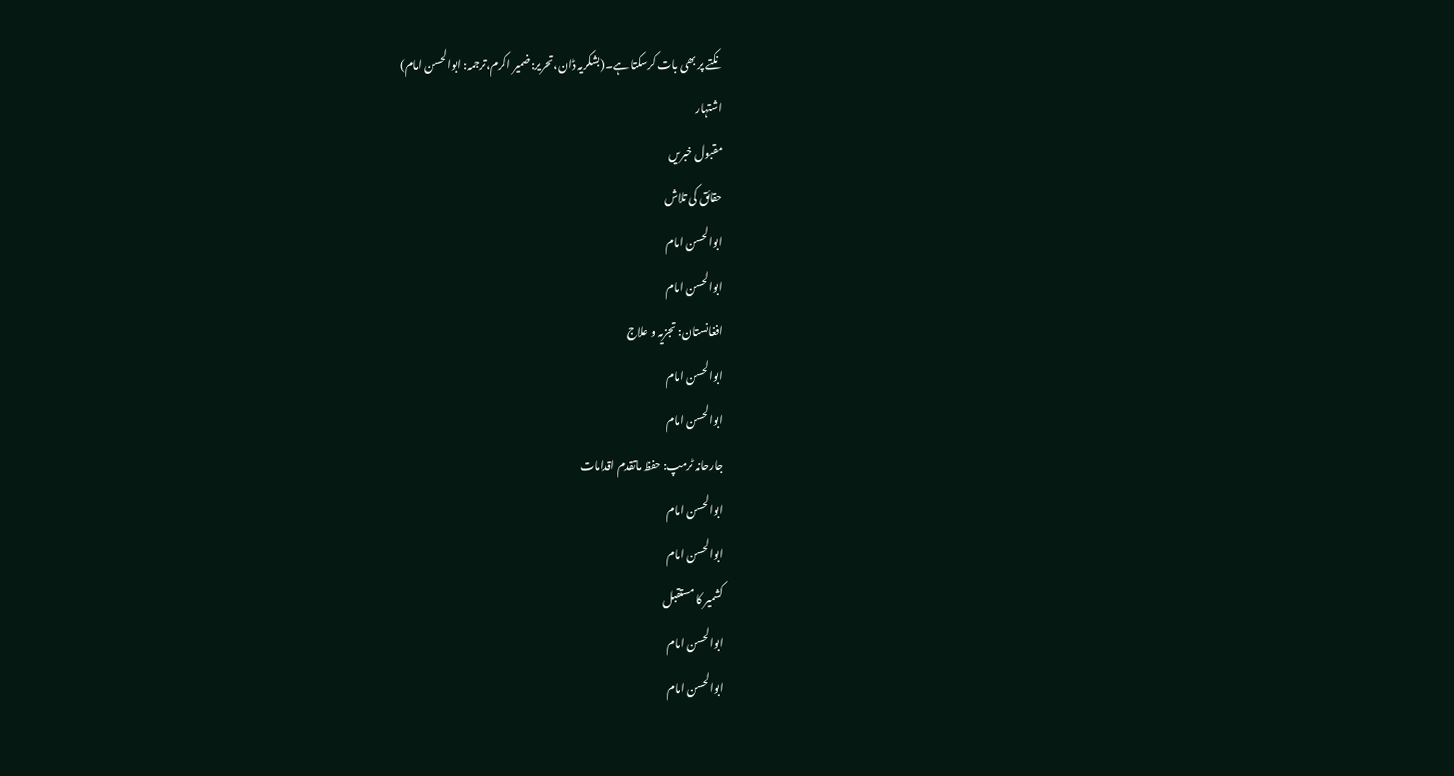نکتے پر بھی بات کرسکتا ہے۔(بشکریہ ڈان،تحریر:ضمیر اکرم،ترجمہ: ابوالحسن امام)
اشتہار
مقبول خبریں
حقائق کی تلاش
ابوالحسن امام
ابوالحسن امام
افغانستان: تجزیہ و علاج
ابوالحسن امام
ابوالحسن امام
جارحانہ ٹرمپ: حفظ ماتقدم اقدامات
ابوالحسن امام
ابوالحسن امام
کشمیر کا مستقبل
ابوالحسن امام
ابوالحسن امام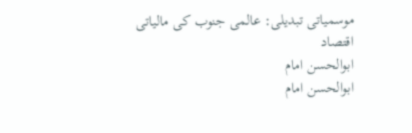موسمیاتی تبدیلی: عالمی جنوب کی مالیاتی اقتصاد
ابوالحسن امام
ابوالحسن امام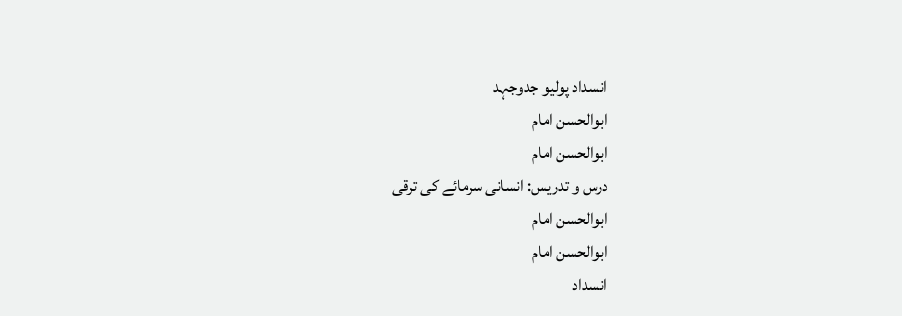انسداد پولیو جدوجہد
ابوالحسن امام
ابوالحسن امام
درس و تدریس: انسانی سرمائے کی ترقی
ابوالحسن امام
ابوالحسن امام
انسداد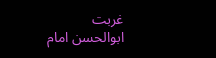غربت
ابوالحسن امام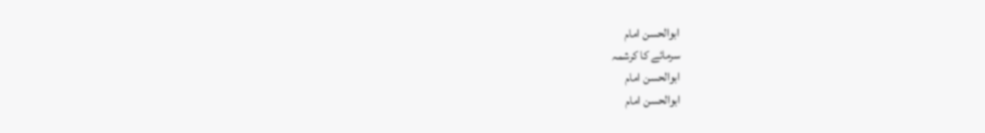ابوالحسن امام
سرمائے کا کرشمہ
ابوالحسن امام
ابوالحسن امام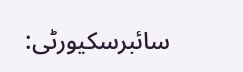سائبرسکیورٹی: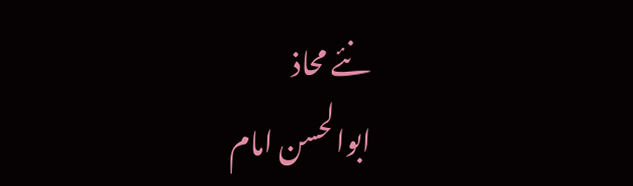نئے محاذ
ابوالحسن امام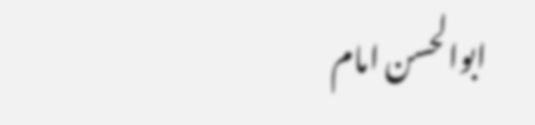ابوالحسن امام